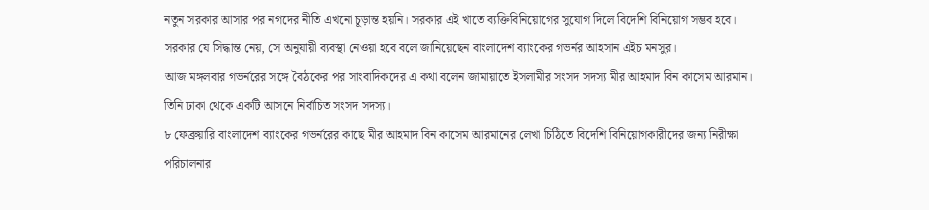নতুন সরকার আসার পর নগদের নীতি এখনো চূড়ান্ত হয়নি। সরকার এই খাতে ব্যক্তিবিনিয়োগের সুযোগ দিলে বিদেশি বিনিয়োগ সম্ভব হবে। সরকার যে সিদ্ধান্ত নেয়, সে অনুযায়ী ব্যবস্থা নেওয়া হবে বলে জানিয়েছেন বাংলাদেশ ব্যাংকের গভর্নর আহসান এইচ মনসুর।
আজ মঙ্গলবার গভর্নরের সঙ্গে বৈঠকের পর সাংবাদিকদের এ কথা বলেন জামায়াতে ইসলামীর সংসদ সদস্য মীর আহমাদ বিন কাসেম আরমান। তিনি ঢাকা থেকে একটি আসনে নির্বাচিত সংসদ সদস্য।
৮ ফেব্রুয়ারি বাংলাদেশ ব্যাংকের গভর্নরের কাছে মীর আহমাদ বিন কাসেম আরমানের লেখা চিঠিতে বিদেশি বিনিয়োগকারীদের জন্য নিরীক্ষা পরিচালনার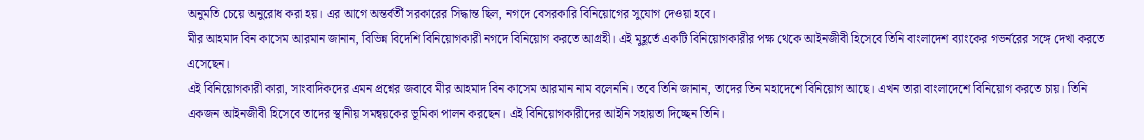অনুমতি চেয়ে অনুরোধ করা হয়। এর আগে অন্তর্বর্তী সরকারের সিদ্ধান্ত ছিল, নগদে বেসরকারি বিনিয়োগের সুযোগ দেওয়া হবে।
মীর আহমাদ বিন কাসেম আরমান জানান, বিভিন্ন বিদেশি বিনিয়োগকারী নগদে বিনিয়োগ করতে আগ্রহী। এই মুহূর্তে একটি বিনিয়োগকারীর পক্ষ থেকে আইনজীবী হিসেবে তিনি বাংলাদেশ ব্যাংকের গভর্নরের সঙ্গে দেখা করতে এসেছেন।
এই বিনিয়োগকারী কারা, সাংবাদিকদের এমন প্রশ্নের জবাবে মীর আহমাদ বিন কাসেম আরমান নাম বলেননি। তবে তিনি জানান, তাদের তিন মহাদেশে বিনিয়োগ আছে। এখন তারা বাংলাদেশে বিনিয়োগ করতে চায়। তিনি একজন আইনজীবী হিসেবে তাদের স্থানীয় সমন্বয়কের ভূমিকা পালন করছেন। এই বিনিয়োগকারীদের আইনি সহায়তা দিচ্ছেন তিনি।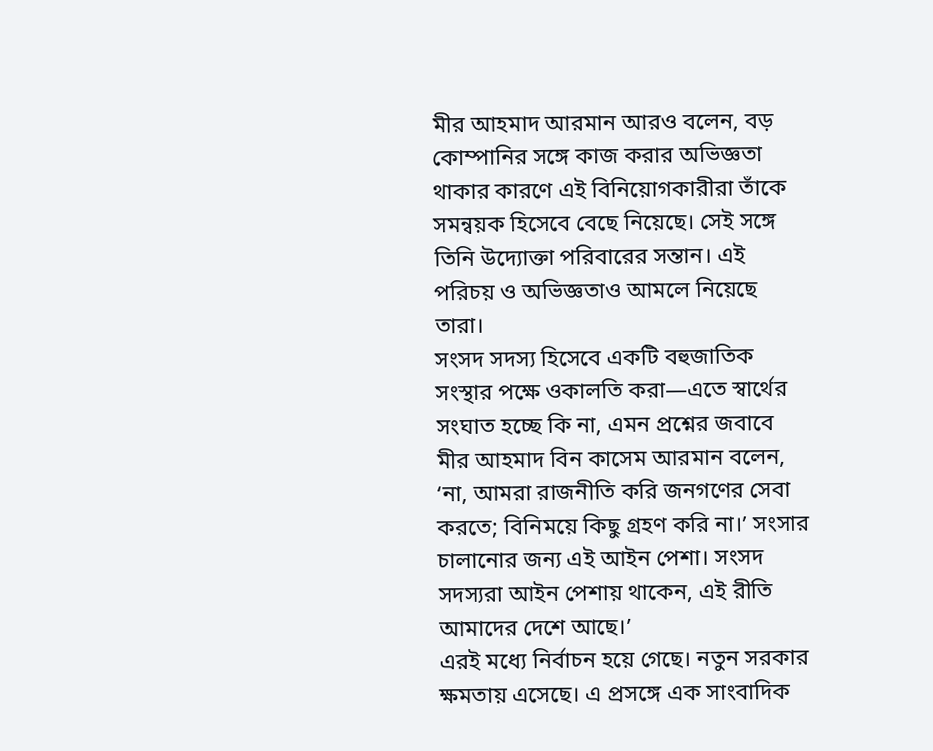মীর আহমাদ আরমান আরও বলেন, বড় কোম্পানির সঙ্গে কাজ করার অভিজ্ঞতা থাকার কারণে এই বিনিয়োগকারীরা তাঁকে সমন্বয়ক হিসেবে বেছে নিয়েছে। সেই সঙ্গে তিনি উদ্যোক্তা পরিবারের সন্তান। এই পরিচয় ও অভিজ্ঞতাও আমলে নিয়েছে তারা।
সংসদ সদস্য হিসেবে একটি বহুজাতিক সংস্থার পক্ষে ওকালতি করা—এতে স্বার্থের সংঘাত হচ্ছে কি না, এমন প্রশ্নের জবাবে মীর আহমাদ বিন কাসেম আরমান বলেন, ‘না, আমরা রাজনীতি করি জনগণের সেবা করতে; বিনিময়ে কিছু গ্রহণ করি না।’ সংসার চালানোর জন্য এই আইন পেশা। সংসদ সদস্যরা আইন পেশায় থাকেন, এই রীতি আমাদের দেশে আছে।’
এরই মধ্যে নির্বাচন হয়ে গেছে। নতুন সরকার ক্ষমতায় এসেছে। এ প্রসঙ্গে এক সাংবাদিক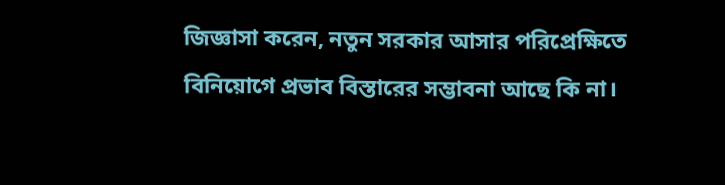জিজ্ঞাসা করেন, নতুন সরকার আসার পরিপ্রেক্ষিতে বিনিয়োগে প্রভাব বিস্তারের সম্ভাবনা আছে কি না।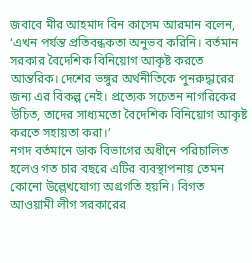জবাবে মীর আহমাদ বিন কাসেম আরমান বলেন, ‘এখন পর্যন্ত প্রতিবন্ধকতা অনুভব করিনি। বর্তমান সরকার বৈদেশিক বিনিয়োগ আকৃষ্ট করতে আন্তরিক। দেশের ভঙ্গুর অর্থনীতিকে পুনরুদ্ধারের জন্য এর বিকল্প নেই। প্রত্যেক সচেতন নাগরিকের উচিত, তাদের সাধ্যমতো বৈদেশিক বিনিয়োগ আকৃষ্ট করতে সহায়তা করা।’
নগদ বর্তমানে ডাক বিভাগের অধীনে পরিচালিত হলেও গত চার বছরে এটির ব্যবস্থাপনায় তেমন কোনো উল্লেখযোগ্য অগ্রগতি হয়নি। বিগত আওয়ামী লীগ সরকারের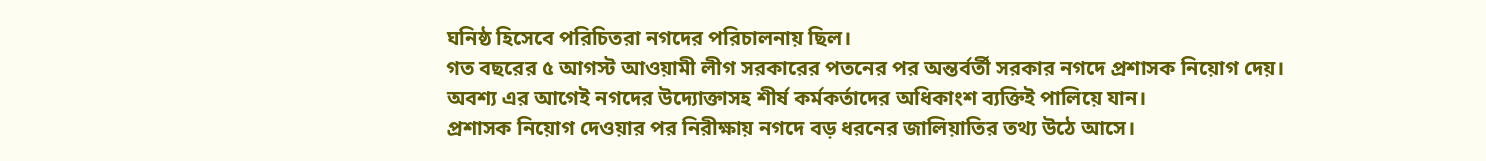ঘনিষ্ঠ হিসেবে পরিচিতরা নগদের পরিচালনায় ছিল।
গত বছরের ৫ আগস্ট আওয়ামী লীগ সরকারের পতনের পর অন্তর্বর্তী সরকার নগদে প্রশাসক নিয়োগ দেয়। অবশ্য এর আগেই নগদের উদ্যোক্তাসহ শীর্ষ কর্মকর্তাদের অধিকাংশ ব্যক্তিই পালিয়ে যান।
প্রশাসক নিয়োগ দেওয়ার পর নিরীক্ষায় নগদে বড় ধরনের জালিয়াতির তথ্য উঠে আসে।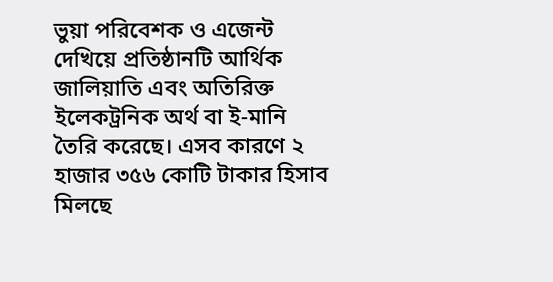ভুয়া পরিবেশক ও এজেন্ট দেখিয়ে প্রতিষ্ঠানটি আর্থিক জালিয়াতি এবং অতিরিক্ত ইলেকট্রনিক অর্থ বা ই-মানি তৈরি করেছে। এসব কারণে ২ হাজার ৩৫৬ কোটি টাকার হিসাব মিলছে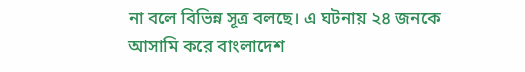না বলে বিভিন্ন সূত্র বলছে। এ ঘটনায় ২৪ জনকে আসামি করে বাংলাদেশ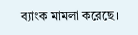ব্যাংক মামলা করেছে।